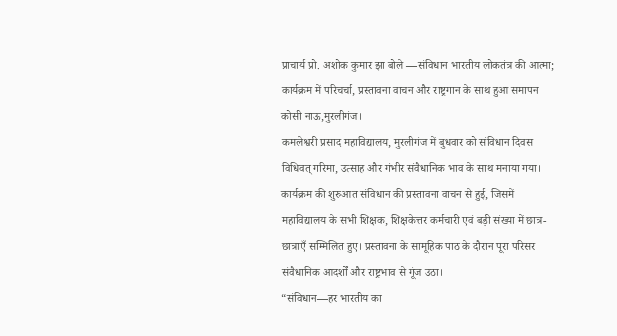प्राचार्य प्रो. अशोक कुमार झा बोले —संविधान भारतीय लोकतंत्र की आत्मा; कार्यक्रम में परिचर्चा, प्रस्तावना वाचन और राष्ट्रगान के साथ हुआ समापन
कोसी नाऊ,मुरलीगंज।
कमलेश्वरी प्रसाद महाविद्यालय, मुरलीगंज में बुधवार को संविधान दिवस विधिवत् गरिमा, उत्साह और गंभीर संवैधानिक भाव के साथ मनाया गया। कार्यक्रम की शुरुआत संविधान की प्रस्तावना वाचन से हुई, जिसमें महाविद्यालय के सभी शिक्षक, शिक्षकेत्तर कर्मचारी एवं बड़ी संख्या में छात्र-छात्राएँ सम्मिलित हुए। प्रस्तावना के सामूहिक पाठ के दौरान पूरा परिसर संवैधानिक आदर्शों और राष्ट्रभाव से गूंज उठा।
“संविधान—हर भारतीय का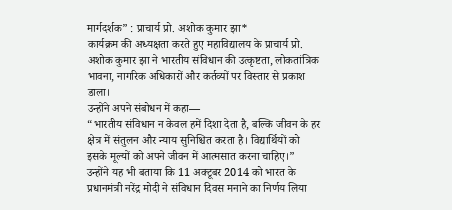मार्गदर्शक” : प्राचार्य प्रो. अशोक कुमार झा*
कार्यक्रम की अध्यक्षता करते हुए महाविद्यालय के प्राचार्य प्रो. अशोक कुमार झा ने भारतीय संविधान की उत्कृष्टता, लोकतांत्रिक भावना, नागरिक अधिकारों और कर्तव्यों पर विस्तार से प्रकाश डाला।
उन्होंने अपने संबोधन में कहा—
“भारतीय संविधान न केवल हमें दिशा देता है, बल्कि जीवन के हर क्षेत्र में संतुलन और न्याय सुनिश्चित करता है। विद्यार्थियों को इसके मूल्यों को अपने जीवन में आत्मसात करना चाहिए।”
उन्होंने यह भी बताया कि 11 अक्टूबर 2014 को भारत के प्रधानमंत्री नरेंद्र मोदी ने संविधान दिवस मनाने का निर्णय लिया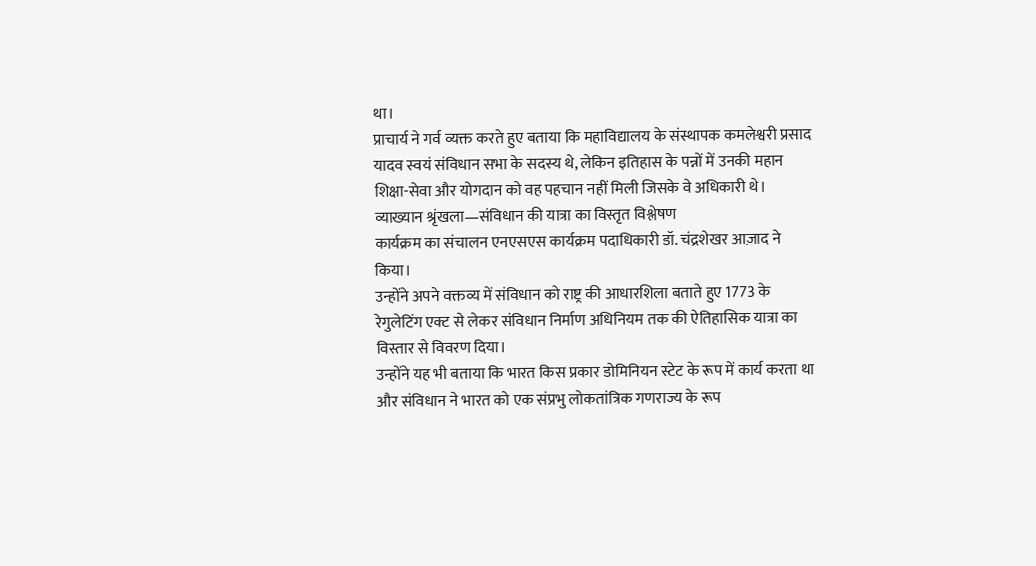था।
प्राचार्य ने गर्व व्यक्त करते हुए बताया कि महाविद्यालय के संस्थापक कमलेश्वरी प्रसाद यादव स्वयं संविधान सभा के सदस्य थे, लेकिन इतिहास के पन्नों में उनकी महान शिक्षा-सेवा और योगदान को वह पहचान नहीं मिली जिसके वे अधिकारी थे।
व्याख्यान श्रृंखला—संविधान की यात्रा का विस्तृत विश्लेषण
कार्यक्रम का संचालन एनएसएस कार्यक्रम पदाधिकारी डॉ. चंद्रशेखर आज़ाद ने किया।
उन्होंने अपने वक्तव्य में संविधान को राष्ट्र की आधारशिला बताते हुए 1773 के रेगुलेटिंग एक्ट से लेकर संविधान निर्माण अधिनियम तक की ऐतिहासिक यात्रा का विस्तार से विवरण दिया।
उन्होंने यह भी बताया कि भारत किस प्रकार डोमिनियन स्टेट के रूप में कार्य करता था और संविधान ने भारत को एक संप्रभु लोकतांत्रिक गणराज्य के रूप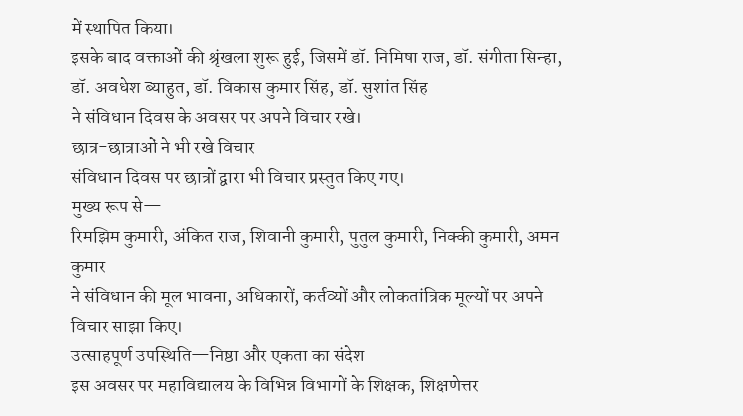में स्थापित किया।
इसके बाद वक्ताओं की श्रृंखला शुरू हुई, जिसमें डॉ. निमिषा राज, डॉ. संगीता सिन्हा, डॉ. अवधेश ब्याहुत, डॉ. विकास कुमार सिंह, डॉ. सुशांत सिंह
ने संविधान दिवस के अवसर पर अपने विचार रखे।
छात्र-छात्राओं ने भी रखे विचार
संविधान दिवस पर छात्रों द्वारा भी विचार प्रस्तुत किए गए।
मुख्य रूप से—
रिमझिम कुमारी, अंकित राज, शिवानी कुमारी, पुतुल कुमारी, निक्की कुमारी, अमन कुमार
ने संविधान की मूल भावना, अधिकारों, कर्तव्यों और लोकतांत्रिक मूल्यों पर अपने विचार साझा किए।
उत्साहपूर्ण उपस्थिति—निष्ठा और एकता का संदेश
इस अवसर पर महाविद्यालय के विभिन्न विभागों के शिक्षक, शिक्षणेत्तर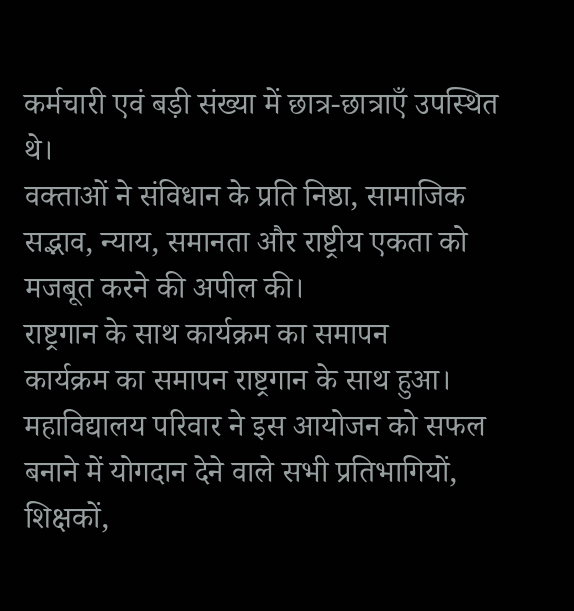कर्मचारी एवं बड़ी संख्या में छात्र-छात्राएँ उपस्थित थे।
वक्ताओं ने संविधान के प्रति निष्ठा, सामाजिक सद्भाव, न्याय, समानता और राष्ट्रीय एकता को मजबूत करने की अपील की।
राष्ट्रगान के साथ कार्यक्रम का समापन
कार्यक्रम का समापन राष्ट्रगान के साथ हुआ।
महाविद्यालय परिवार ने इस आयोजन को सफल बनाने में योगदान देने वाले सभी प्रतिभागियों, शिक्षकों,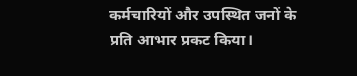कर्मचारियों और उपस्थित जनों के प्रति आभार प्रकट किया।